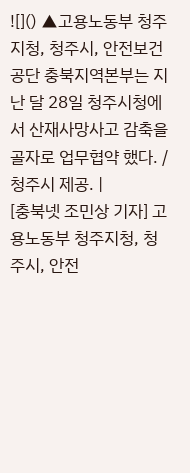![]() ▲고용노동부 청주지청, 청주시, 안전보건공단 충북지역본부는 지난 달 28일 청주시청에서 산재사망사고 감축을 골자로 업무협약 했다. /청주시 제공. |
[충북넷 조민상 기자] 고용노동부 청주지청, 청주시, 안전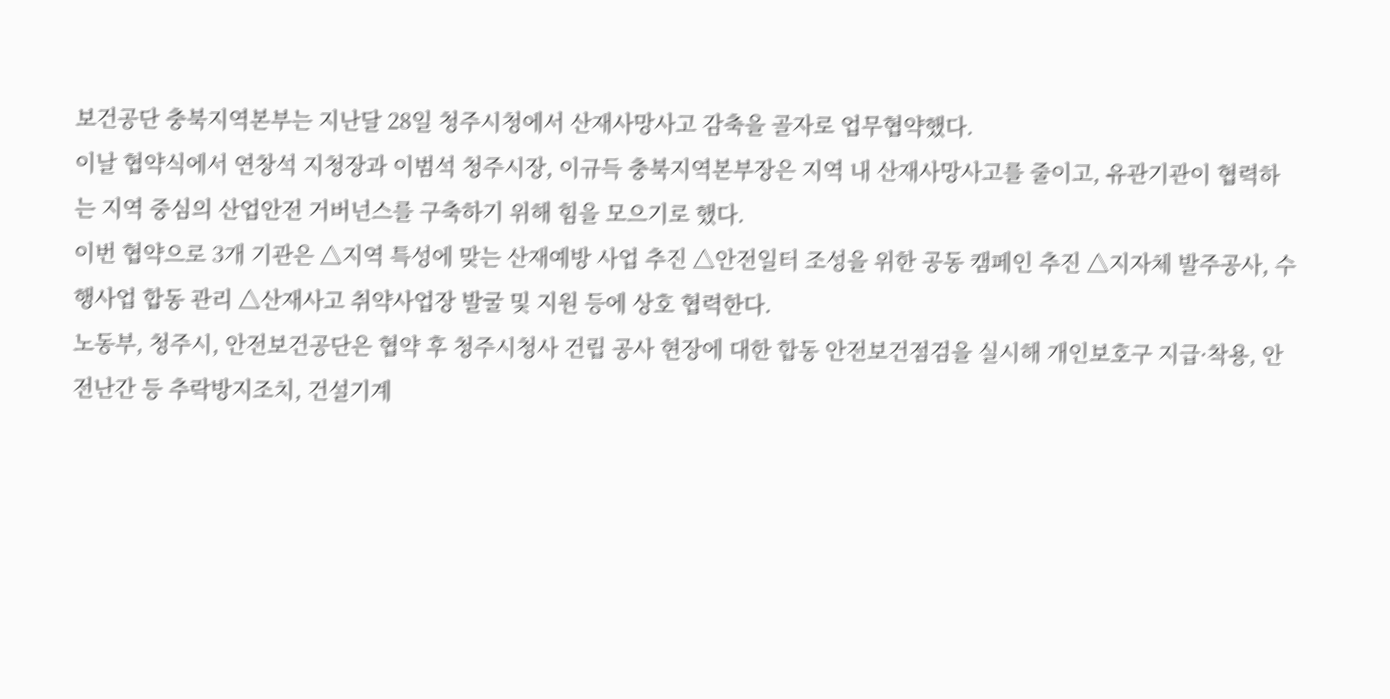보건공단 충북지역본부는 지난달 28일 청주시청에서 산재사망사고 감축을 골자로 업무협약했다.
이날 협약식에서 연창석 지청장과 이범석 청주시장, 이규득 충북지역본부장은 지역 내 산재사망사고를 줄이고, 유관기관이 협력하는 지역 중심의 산업안전 거버넌스를 구축하기 위해 힘을 모으기로 했다.
이번 협약으로 3개 기관은 △지역 특성에 맞는 산재예방 사업 추진 △안전일터 조성을 위한 공동 캠페인 추진 △지자체 발주공사, 수행사업 합동 관리 △산재사고 취약사업장 발굴 및 지원 등에 상호 협력한다.
노동부, 청주시, 안전보건공단은 협약 후 청주시청사 건립 공사 현장에 대한 합동 안전보건점검을 실시해 개인보호구 지급·착용, 안전난간 등 추락방지조치, 건설기계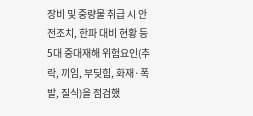장비 및 중량물 취급 시 안전조치, 한파 대비 현황 등 5대 중대재해 위험요인(추락, 끼임, 부딪힘, 화재·폭발, 질식)을 점검했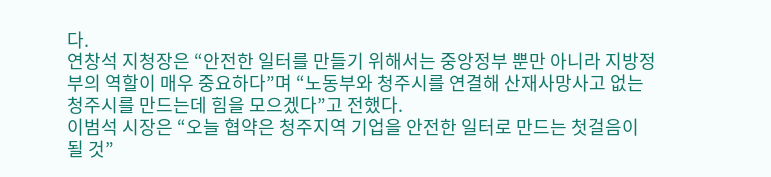다.
연창석 지청장은 “안전한 일터를 만들기 위해서는 중앙정부 뿐만 아니라 지방정부의 역할이 매우 중요하다”며 “노동부와 청주시를 연결해 산재사망사고 없는 청주시를 만드는데 힘을 모으겠다”고 전했다.
이범석 시장은 “오늘 협약은 청주지역 기업을 안전한 일터로 만드는 첫걸음이 될 것”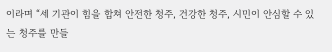이라며 “세 기관이 힘을 합쳐 안전한 청주, 건강한 청주, 시민이 안심할 수 있는 청주를 만들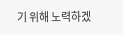기 위해 노력하겠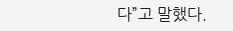다”고 말했다.